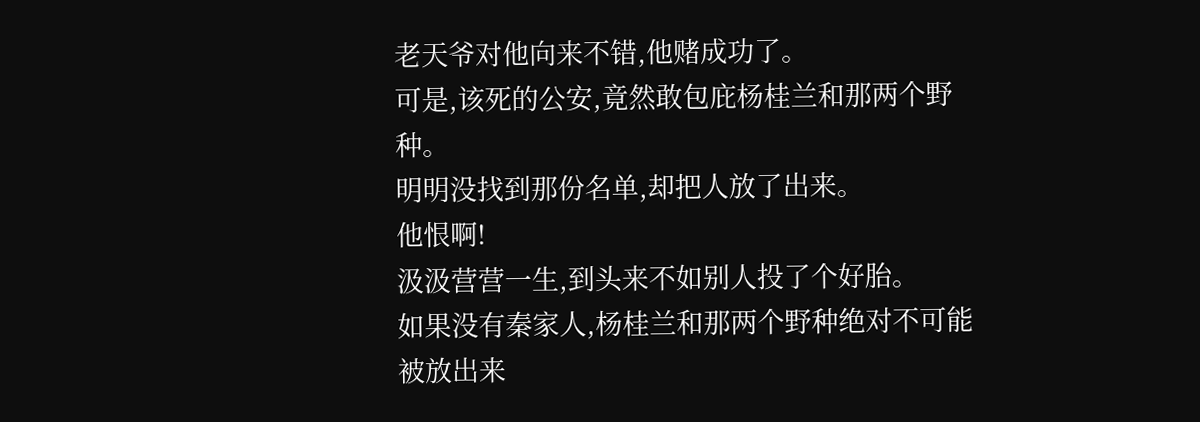老天爷对他向来不错,他赌成功了。
可是,该死的公安,竟然敢包庇杨桂兰和那两个野种。
明明没找到那份名单,却把人放了出来。
他恨啊!
汲汲营营一生,到头来不如别人投了个好胎。
如果没有秦家人,杨桂兰和那两个野种绝对不可能被放出来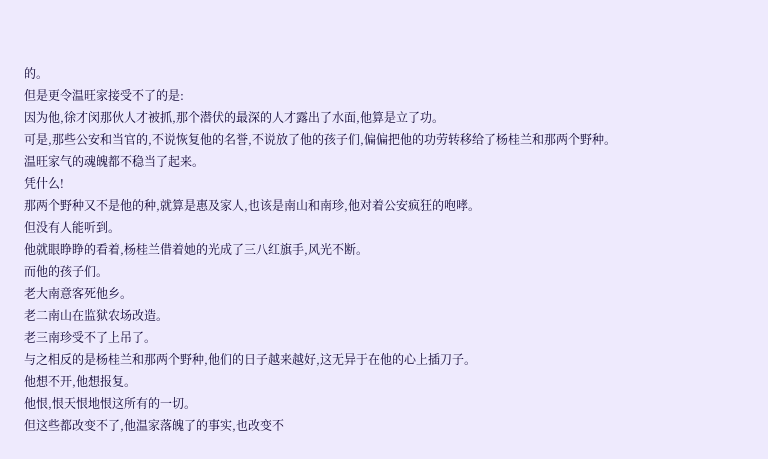的。
但是更令温旺家接受不了的是:
因为他,徐才闵那伙人才被抓,那个潜伏的最深的人才露出了水面,他算是立了功。
可是,那些公安和当官的,不说恢复他的名誉,不说放了他的孩子们,偏偏把他的功劳转移给了杨桂兰和那两个野种。
温旺家气的魂魄都不稳当了起来。
凭什么!
那两个野种又不是他的种,就算是惠及家人,也该是南山和南珍,他对着公安疯狂的咆哮。
但没有人能听到。
他就眼睁睁的看着,杨桂兰借着她的光成了三八红旗手,风光不断。
而他的孩子们。
老大南意客死他乡。
老二南山在监狱农场改造。
老三南珍受不了上吊了。
与之相反的是杨桂兰和那两个野种,他们的日子越来越好,这无异于在他的心上插刀子。
他想不开,他想报复。
他恨,恨天恨地恨这所有的一切。
但这些都改变不了,他温家落魄了的事实,也改变不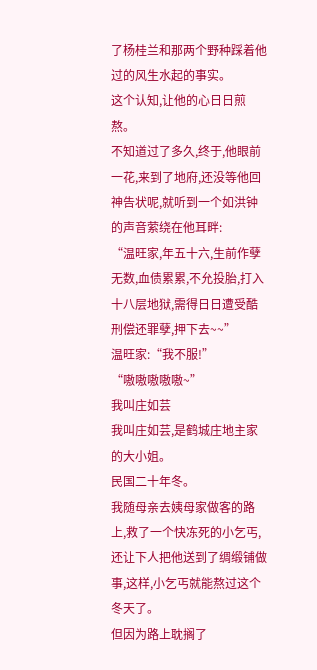了杨桂兰和那两个野种踩着他过的风生水起的事实。
这个认知,让他的心日日煎熬。
不知道过了多久,终于,他眼前一花,来到了地府,还没等他回神告状呢,就听到一个如洪钟的声音萦绕在他耳畔:
“温旺家,年五十六,生前作孽无数,血债累累,不允投胎,打入十八层地狱,需得日日遭受酷刑偿还罪孽,押下去~~”
温旺家:“我不服!”
“嗷嗷嗷嗷嗷~”
我叫庄如芸
我叫庄如芸,是鹤城庄地主家的大小姐。
民国二十年冬。
我随母亲去姨母家做客的路上,救了一个快冻死的小乞丐,还让下人把他送到了绸缎铺做事,这样,小乞丐就能熬过这个冬天了。
但因为路上耽搁了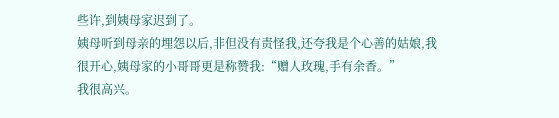些许,到姨母家迟到了。
姨母听到母亲的埋怨以后,非但没有责怪我,还夸我是个心善的姑娘,我很开心,姨母家的小哥哥更是称赞我:“赠人玫瑰,手有余香。”
我很高兴。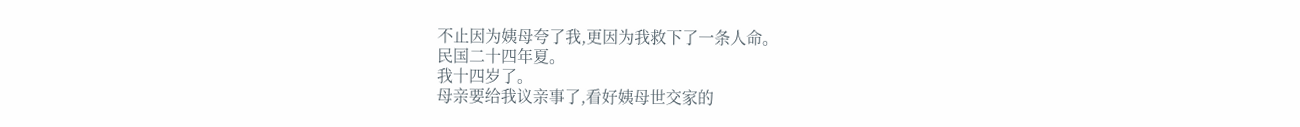不止因为姨母夸了我,更因为我救下了一条人命。
民国二十四年夏。
我十四岁了。
母亲要给我议亲事了,看好姨母世交家的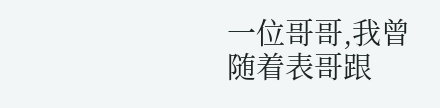一位哥哥,我曾随着表哥跟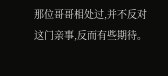那位哥哥相处过,并不反对这门亲事,反而有些期待。